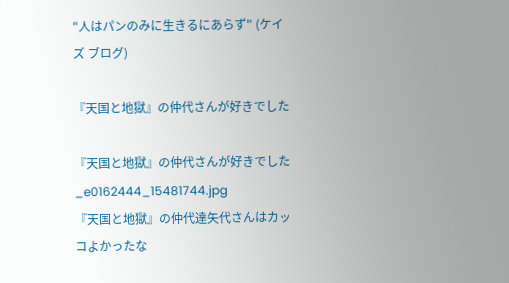"人はパンのみに生きるにあらず" (ケイズ ブログ)

『天国と地獄』の仲代さんが好きでした

『天国と地獄』の仲代さんが好きでした_e0162444_15481744.jpg
『天国と地獄』の仲代達矢代さんはカッコよかったな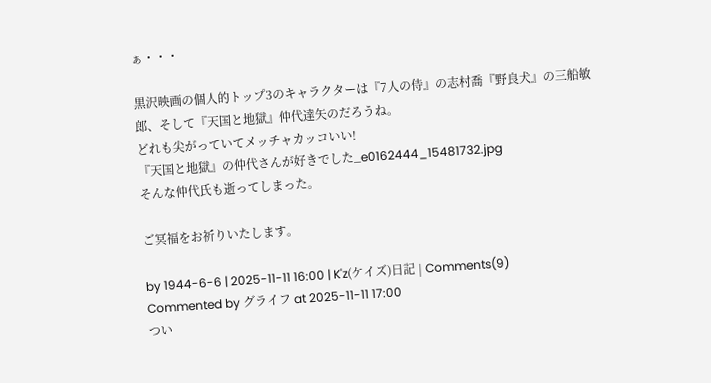ぁ・・・

黒沢映画の個人的トップ3のキャラクターは『7人の侍』の志村喬『野良犬』の三船敏郎、そして『天国と地獄』仲代達矢のだろうね。
どれも尖がっていてメッチャカッコいい!
『天国と地獄』の仲代さんが好きでした_e0162444_15481732.jpg
そんな仲代氏も逝ってしまった。

ご冥福をお祈りいたします。

by 1944-6-6 | 2025-11-11 16:00 | K'z(ケイズ)日記 | Comments(9)
Commented by グライフ at 2025-11-11 17:00
つい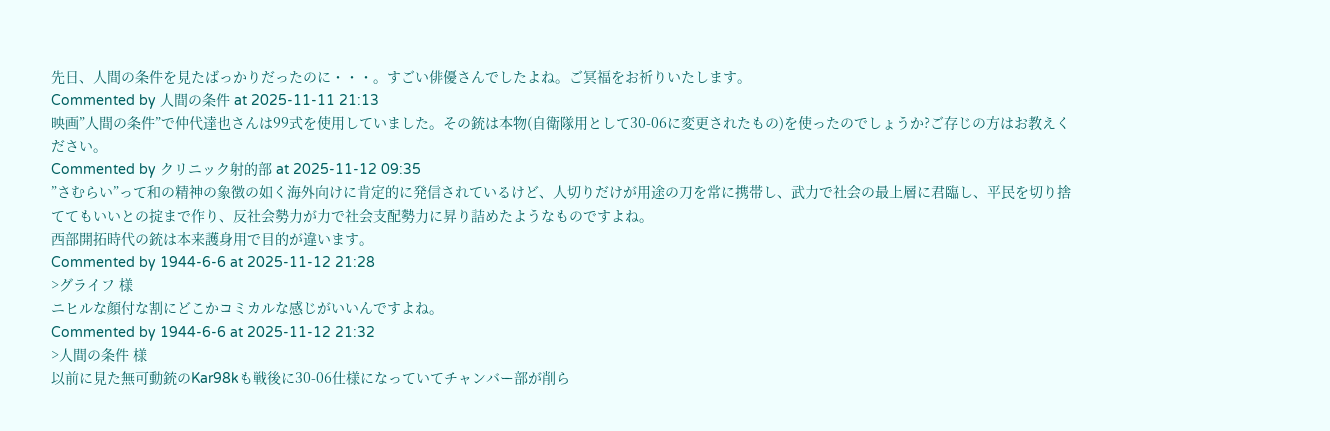先日、人間の条件を見たばっかりだったのに・・・。すごい俳優さんでしたよね。ご冥福をお祈りいたします。
Commented by 人間の条件 at 2025-11-11 21:13
映画”人間の条件”で仲代達也さんは99式を使用していました。その銃は本物(自衛隊用として30-06に変更されたもの)を使ったのでしょうか?ご存じの方はお教えください。
Commented by クリニック射的部 at 2025-11-12 09:35
”さむらい”って和の精神の象徴の如く海外向けに肯定的に発信されているけど、人切りだけが用途の刀を常に携帯し、武力で社会の最上層に君臨し、平民を切り捨ててもいいとの掟まで作り、反社会勢力が力で社会支配勢力に昇り詰めたようなものですよね。
西部開拓時代の銃は本来護身用で目的が違います。
Commented by 1944-6-6 at 2025-11-12 21:28
>グライフ 様
ニヒルな顔付な割にどこかコミカルな感じがいいんですよね。
Commented by 1944-6-6 at 2025-11-12 21:32
>人間の条件 様
以前に見た無可動銃のKar98kも戦後に30-06仕様になっていてチャンバー部が削ら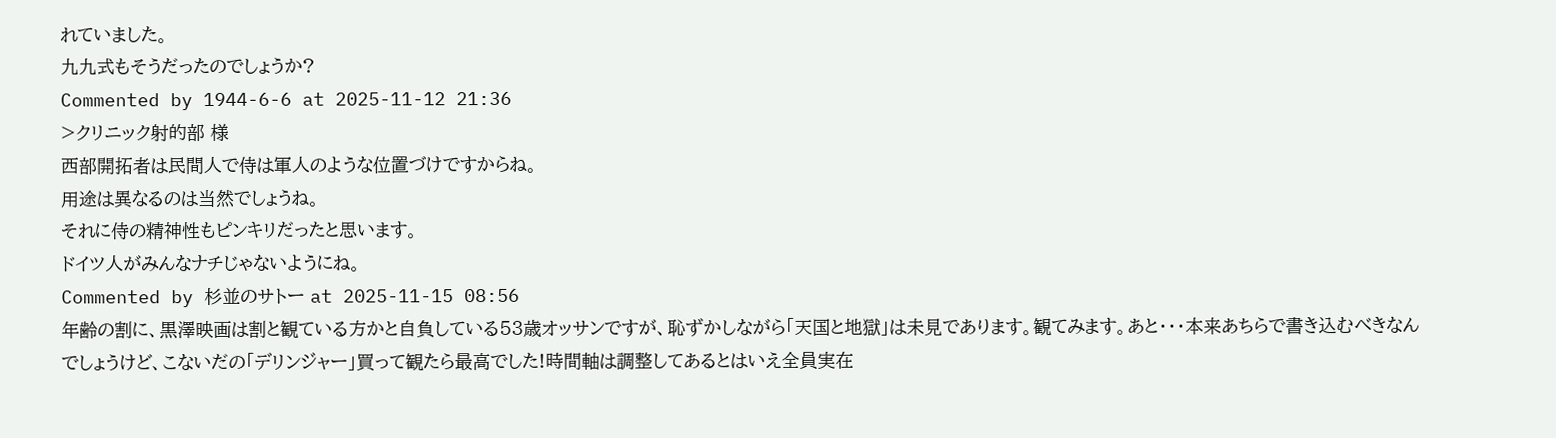れていました。
九九式もそうだったのでしょうか?
Commented by 1944-6-6 at 2025-11-12 21:36
>クリニック射的部 様
西部開拓者は民間人で侍は軍人のような位置づけですからね。
用途は異なるのは当然でしょうね。
それに侍の精神性もピンキリだったと思います。
ドイツ人がみんなナチじゃないようにね。
Commented by 杉並のサトー at 2025-11-15 08:56
年齢の割に、黒澤映画は割と観ている方かと自負している53歳オッサンですが、恥ずかしながら「天国と地獄」は未見であります。観てみます。あと・・・本来あちらで書き込むべきなんでしょうけど、こないだの「デリンジャー」買って観たら最高でした!時間軸は調整してあるとはいえ全員実在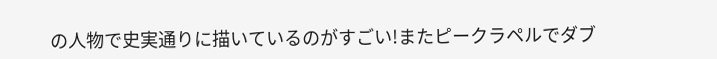の人物で史実通りに描いているのがすごい!またピークラペルでダブ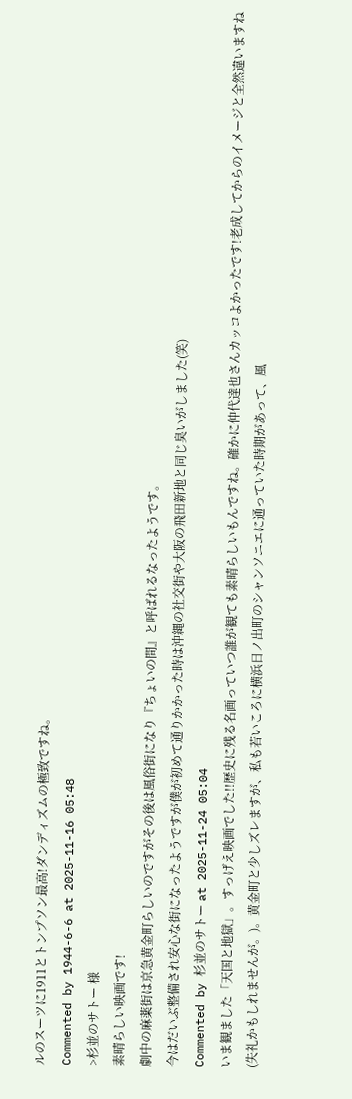ルのスーツに1911とトンプソン最高!ダンディズムの極致ですね。
Commented by 1944-6-6 at 2025-11-16 05:48
>杉並のサトー 様
素晴らしい映画です!
劇中の麻薬街は京急黄金町らしいのですがその後は風俗街になり『ちょいの間』と呼ばれるなったようです。
今はだいぶ整備され安心な街になったようですが僕が初めて通りかかった時は沖縄の社交街や大阪の飛田新地と同じ臭いがしました(笑)
Commented by 杉並のサトー at 2025-11-24 05:04
いま観ました「天国と地獄」。すっげえ映画でした!!歴史に残る名画っていつ誰が観ても素晴らしいもんですね。確かに仲代達也さんカッコよかったです!老成してからのイメージと全然違いますね(失礼かもしれませんが。)。黄金町と少しズレますが、私も若いころに横浜日ノ出町のシャンソニエに通っていた時期があって、風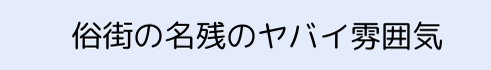俗街の名残のヤバイ雰囲気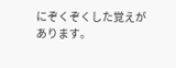にぞくぞくした覚えがあります。